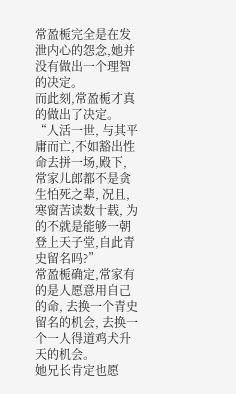常盈栀完全是在发泄内心的怨念,她并没有做出一个理智的决定。
而此刻,常盈栀才真的做出了决定。
“人活一世, 与其平庸而亡,不如豁出性命去拼一场,殿下, 常家儿郎都不是贪生怕死之辈, 况且,寒窗苦读数十载, 为的不就是能够一朝登上天子堂,自此青史留名吗?”
常盈栀确定,常家有的是人愿意用自己的命, 去换一个青史留名的机会, 去换一个一人得道鸡犬升天的机会。
她兄长肯定也愿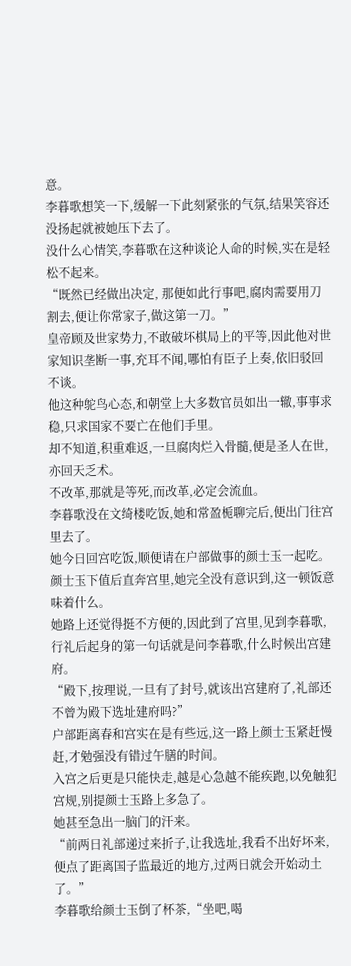意。
李暮歌想笑一下,缓解一下此刻紧张的气氛,结果笑容还没扬起就被她压下去了。
没什么心情笑,李暮歌在这种谈论人命的时候,实在是轻松不起来。
“既然已经做出决定, 那便如此行事吧,腐肉需要用刀割去,便让你常家子,做这第一刀。”
皇帝顾及世家势力,不敢破坏棋局上的平等,因此他对世家知识垄断一事,充耳不闻,哪怕有臣子上奏,依旧驳回不谈。
他这种鸵鸟心态,和朝堂上大多数官员如出一辙,事事求稳,只求国家不要亡在他们手里。
却不知道,积重难返,一旦腐肉烂入骨髓,便是圣人在世,亦回天乏术。
不改革,那就是等死,而改革,必定会流血。
李暮歌没在文绮楼吃饭,她和常盈栀聊完后,便出门往宫里去了。
她今日回宫吃饭,顺便请在户部做事的颜士玉一起吃。
颜士玉下值后直奔宫里,她完全没有意识到,这一顿饭意味着什么。
她路上还觉得挺不方便的,因此到了宫里,见到李暮歌,行礼后起身的第一句话就是问李暮歌,什么时候出宫建府。
“殿下,按理说,一旦有了封号,就该出宫建府了,礼部还不曾为殿下选址建府吗?”
户部距离春和宫实在是有些远,这一路上颜士玉紧赶慢赶,才勉强没有错过午膳的时间。
入宫之后更是只能快走,越是心急越不能疾跑,以免触犯宫规,别提颜士玉路上多急了。
她甚至急出一脑门的汗来。
“前两日礼部递过来折子,让我选址,我看不出好坏来,便点了距离国子监最近的地方,过两日就会开始动土了。”
李暮歌给颜士玉倒了杯茶,“坐吧,喝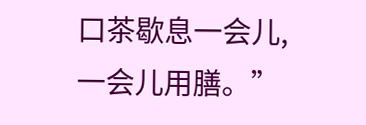口茶歇息一会儿,一会儿用膳。”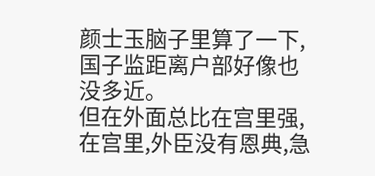颜士玉脑子里算了一下,国子监距离户部好像也没多近。
但在外面总比在宫里强,在宫里,外臣没有恩典,急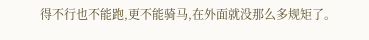得不行也不能跑,更不能骑马,在外面就没那么多规矩了。